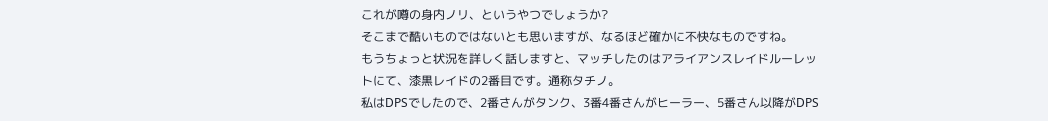これが噂の身内ノリ、というやつでしょうか?
そこまで酷いものではないとも思いますが、なるほど確かに不快なものですね。
もうちょっと状況を詳しく話しますと、マッチしたのはアライアンスレイドルーレットにて、漆黒レイドの2番目です。通称タチノ。
私はDPSでしたので、2番さんがタンク、3番4番さんがヒーラー、5番さん以降がDPS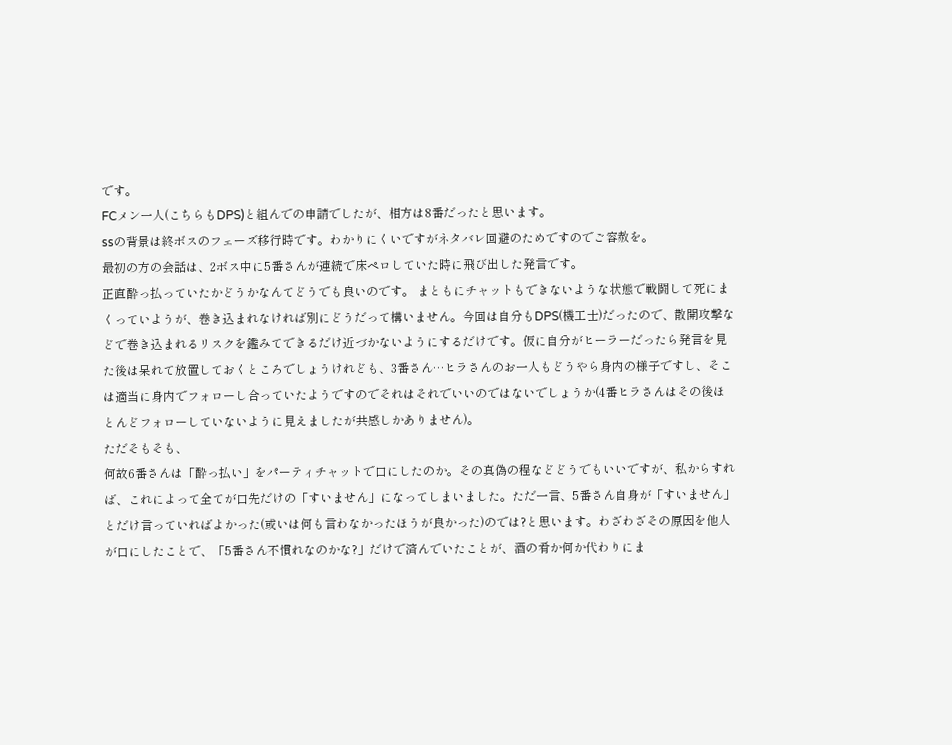です。
FCメン一人(こちらもDPS)と組んでの申請でしたが、相方は8番だったと思います。
ssの背景は終ボスのフェーズ移行時です。わかりにくいですがネタバレ回避のためですのでご容赦を。
最初の方の会話は、2ボス中に5番さんが連続で床ペロしていた時に飛び出した発言です。
正直酔っ払っていたかどうかなんてどうでも良いのです。 まともにチャットもできないような状態で戦闘して死にまくっていようが、巻き込まれなければ別にどうだって構いません。今回は自分もDPS(機工士)だったので、散開攻撃などで巻き込まれるリスクを鑑みてできるだけ近づかないようにするだけです。仮に自分がヒーラーだったら発言を見た後は呆れて放置しておくところでしょうけれども、3番さん…ヒラさんのお一人もどうやら身内の様子ですし、そこは適当に身内でフォローし合っていたようですのでそれはそれでいいのではないでしょうか(4番ヒラさんはその後ほとんどフォローしていないように見えましたが共感しかありません)。
ただそもそも、
何故6番さんは「酔っ払い」をパーティチャットで口にしたのか。その真偽の程などどうでもいいですが、私からすれば、これによって全てが口先だけの「すいません」になってしまいました。ただ一言、5番さん自身が「すいません」とだけ言っていればよかった(或いは何も言わなかったほうが良かった)のでは?と思います。わざわざその原因を他人が口にしたことで、「5番さん不慣れなのかな?」だけで済んでいたことが、酒の肴か何か代わりにま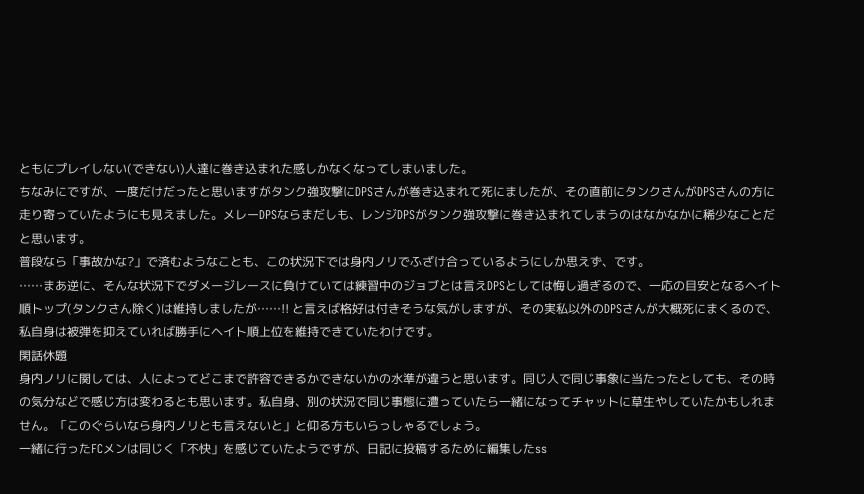ともにプレイしない(できない)人達に巻き込まれた感しかなくなってしまいました。
ちなみにですが、一度だけだったと思いますがタンク強攻撃にDPSさんが巻き込まれて死にましたが、その直前にタンクさんがDPSさんの方に走り寄っていたようにも見えました。メレーDPSならまだしも、レンジDPSがタンク強攻撃に巻き込まれてしまうのはなかなかに稀少なことだと思います。
普段なら「事故かな?」で済むようなことも、この状況下では身内ノリでふざけ合っているようにしか思えず、です。
……まあ逆に、そんな状況下でダメージレースに負けていては練習中のジョブとは言えDPSとしては悔し過ぎるので、一応の目安となるヘイト順トップ(タンクさん除く)は維持しましたが……!! と言えば格好は付きそうな気がしますが、その実私以外のDPSさんが大概死にまくるので、私自身は被弾を抑えていれば勝手にヘイト順上位を維持できていたわけです。
閑話休題
身内ノリに関しては、人によってどこまで許容できるかできないかの水準が違うと思います。同じ人で同じ事象に当たったとしても、その時の気分などで感じ方は変わるとも思います。私自身、別の状況で同じ事態に遭っていたら一緒になってチャットに草生やしていたかもしれません。「このぐらいなら身内ノリとも言えないと」と仰る方もいらっしゃるでしょう。
一緒に行ったFCメンは同じく「不快」を感じていたようですが、日記に投稿するために編集したss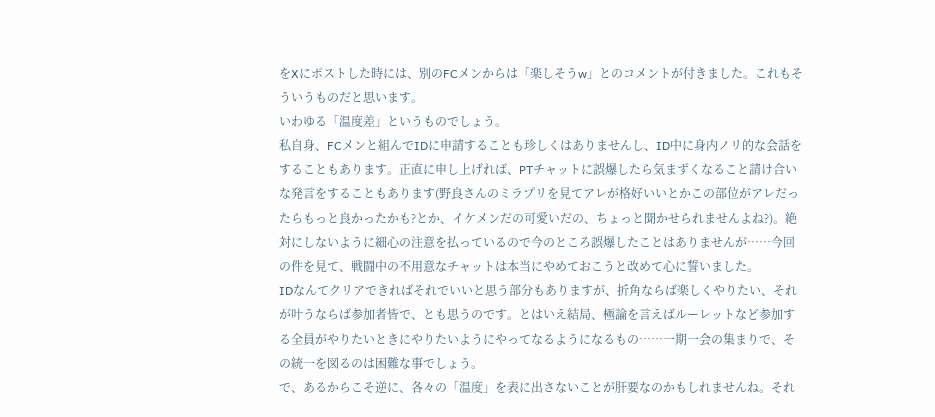をXにポストした時には、別のFCメンからは「楽しそうw」とのコメントが付きました。これもそういうものだと思います。
いわゆる「温度差」というものでしょう。
私自身、FCメンと組んでIDに申請することも珍しくはありませんし、ID中に身内ノリ的な会話をすることもあります。正直に申し上げれば、PTチャットに誤爆したら気まずくなること請け合いな発言をすることもあります(野良さんのミラプリを見てアレが格好いいとかこの部位がアレだったらもっと良かったかも?とか、イケメンだの可愛いだの、ちょっと聞かせられませんよね?)。絶対にしないように細心の注意を払っているので今のところ誤爆したことはありませんが……今回の件を見て、戦闘中の不用意なチャットは本当にやめておこうと改めて心に誓いました。
IDなんてクリアできればそれでいいと思う部分もありますが、折角ならば楽しくやりたい、それが叶うならば参加者皆で、とも思うのです。とはいえ結局、極論を言えばルーレットなど参加する全員がやりたいときにやりたいようにやってなるようになるもの……一期一会の集まりで、その統一を図るのは困難な事でしょう。
で、あるからこそ逆に、各々の「温度」を表に出さないことが肝要なのかもしれませんね。それ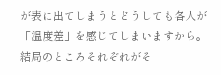が表に出てしまうとどうしても各人が「温度差」を感じてしまいますから。
結局のところそれぞれがそ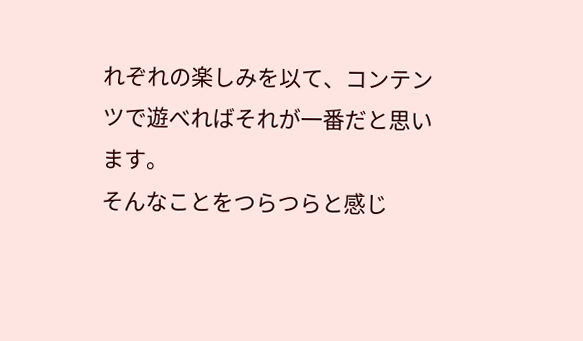れぞれの楽しみを以て、コンテンツで遊べればそれが一番だと思います。
そんなことをつらつらと感じ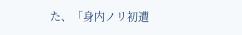た、「身内ノリ初遭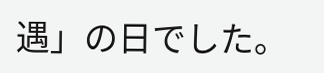遇」の日でした。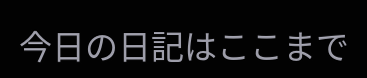今日の日記はここまで